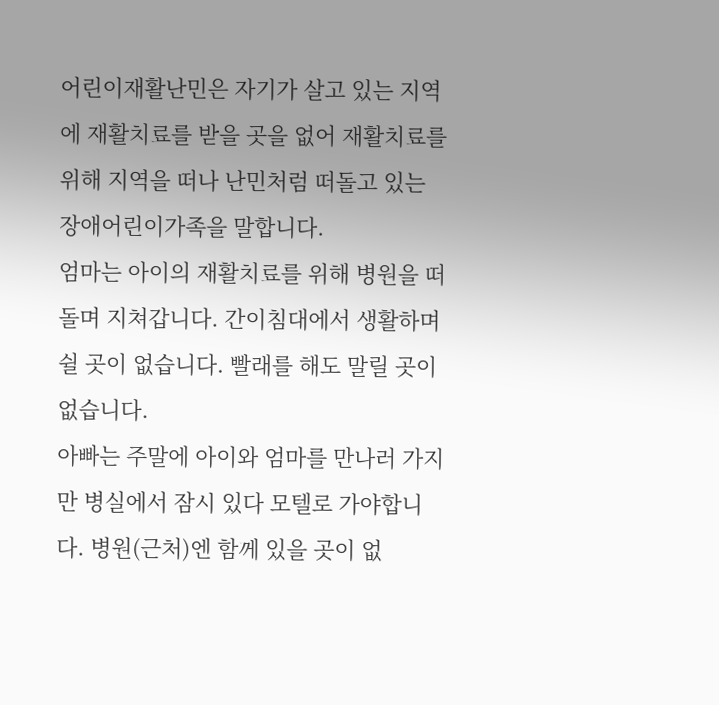어린이재활난민은 자기가 살고 있는 지역에 재활치료를 받을 곳을 없어 재활치료를 위해 지역을 떠나 난민처럼 떠돌고 있는 장애어린이가족을 말합니다.
엄마는 아이의 재활치료를 위해 병원을 떠돌며 지쳐갑니다. 간이침대에서 생활하며 쉴 곳이 없습니다. 빨래를 해도 말릴 곳이 없습니다.
아빠는 주말에 아이와 엄마를 만나러 가지만 병실에서 잠시 있다 모텔로 가야합니다. 병원(근처)엔 함께 있을 곳이 없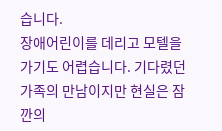습니다.
장애어린이를 데리고 모텔을 가기도 어렵습니다. 기다렸던 가족의 만남이지만 현실은 잠깐의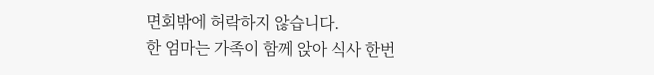면회밖에 허락하지 않습니다.
한 엄마는 가족이 함께 앉아 식사 한번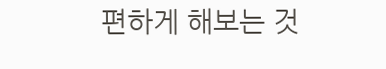편하게 해보는 것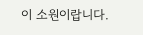이 소원이랍니다.